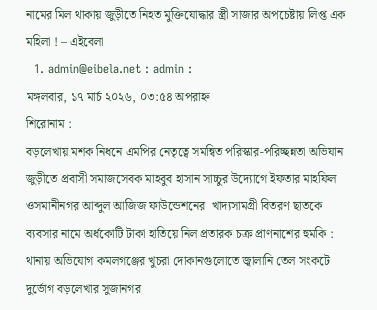নামের মিল থাকায় জুড়ীতে নিহত মুক্তিযোদ্ধার স্ত্রী সাজার অপচেষ্টায় লিপ্ত এক মহিলা ! – এইবেলা
  1. admin@eibela.net : admin :
মঙ্গলবার, ১৭ মার্চ ২০২৬, ০৩:৫৪ অপরাহ্ন
শিরোনাম :
বড়লেখায় মশক নিধনে এমপির নেতৃত্বে সমন্বিত পরিস্কার-পরিচ্ছন্নতা অভিযান জুড়ীতে প্রবাসী সমাজসেবক মাহবুব হাসান সাচ্চুর উদ্যোগে ইফতার মাহফিল ওসমানীনগর আব্দুল আজিজ ফাউন্ডেশনের  খাদ্যসামগ্রী বিতরণ ছাতকে ব্যবসার নামে অর্ধকোটি টাকা হাতিয়ে নিল প্রতারক চক্র প্রাণনাশের হুমকি : থানায় অভিযোগ কমলগঞ্জের খুচরা দোকানগুলোতে জ্বালানি তেল সংকটে দুর্ভোগ বড়লেখার সুজানগর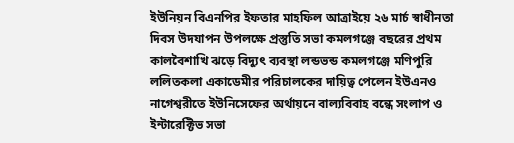ইউনিয়ন বিএনপির ইফতার মাহফিল আত্রাইয়ে ২৬ মার্চ স্বাধীনতা দিবস উদযাপন উপলক্ষে প্রস্তুতি সভা কমলগঞ্জে বছরের প্রথম কালবৈশাখি ঝড়ে বিদ্যুৎ ব্যবস্থা লন্ডভন্ড কমলগঞ্জে মণিপুরি ললিতকলা একাডেমীর পরিচালকের দায়িত্ব পেলেন ইউএনও নাগেশ্বরীতে ইউনিসেফের অর্থায়নে বাল্যবিবাহ বন্ধে সংলাপ ও ইন্টারেক্টিভ সভা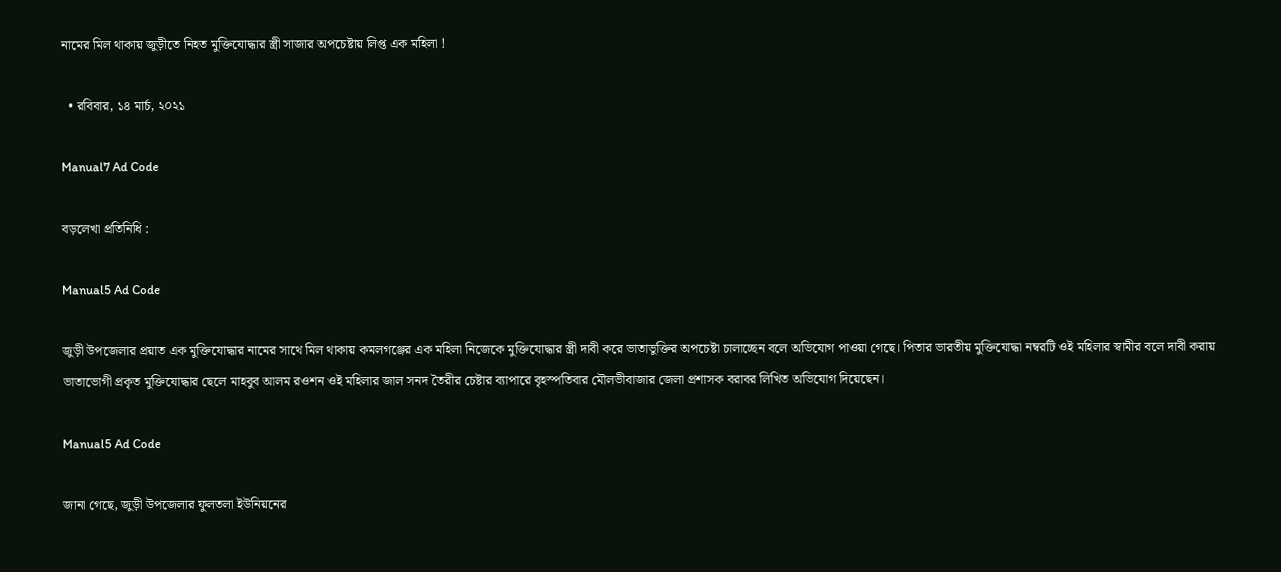নামের মিল থাকায় জুড়ীতে নিহত মুক্তিযোদ্ধার স্ত্রী সাজার অপচেষ্টায় লিপ্ত এক মহিলা !

  • রবিবার, ১৪ মার্চ, ২০২১

Manual7 Ad Code

বড়লেখা প্রতিনিধি :

Manual5 Ad Code

জুড়ী উপজেলার প্রয়াত এক মুক্তিযোদ্ধার নামের সাথে মিল থাকায় কমলগঞ্জের এক মহিলা নিজেকে মুক্তিযোদ্ধার স্ত্রী দাবী করে ভাতাভুক্তির অপচেষ্টা চালাচ্ছেন বলে অভিযোগ পাওয়া গেছে। পিতার ভারতীয় মুক্তিযোদ্ধা নম্বরটি ওই মহিলার স্বামীর বলে দাবী করায় ভাতাভোগী প্রকৃত মুক্তিযোদ্ধার ছেলে মাহবুব আলম রওশন ওই মহিলার জাল সনদ তৈরীর চেষ্টার ব্যাপারে বৃহস্পতিবার মৌলভীবাজার জেলা প্রশাসক বরাবর লিখিত অভিযোগ দিয়েছেন।

Manual5 Ad Code

জানা গেছে, জুড়ী উপজেলার ফুলতলা ইউনিয়নের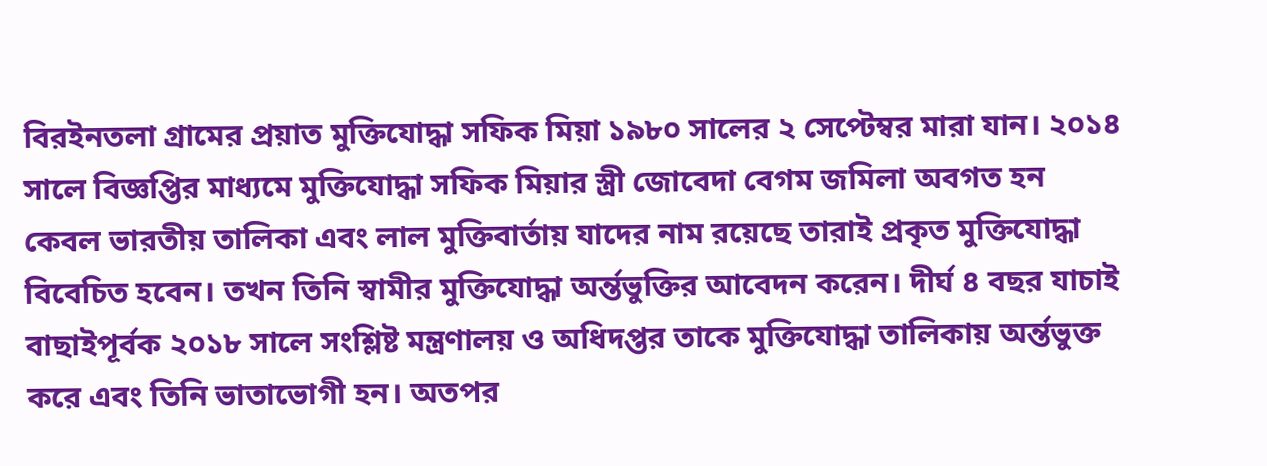বিরইনতলা গ্রামের প্রয়াত মুক্তিযোদ্ধা সফিক মিয়া ১৯৮০ সালের ২ সেপ্টেম্বর মারা যান। ২০১৪ সালে বিজ্ঞপ্তির মাধ্যমে মুক্তিযোদ্ধা সফিক মিয়ার স্ত্রী জোবেদা বেগম জমিলা অবগত হন কেবল ভারতীয় তালিকা এবং লাল মুক্তিবার্তায় যাদের নাম রয়েছে তারাই প্রকৃত মুক্তিযোদ্ধা বিবেচিত হবেন। তখন তিনি স্বামীর মুক্তিযোদ্ধা অর্ন্তভুক্তির আবেদন করেন। দীর্ঘ ৪ বছর যাচাই বাছাইপূর্বক ২০১৮ সালে সংশ্লিষ্ট মন্ত্রণালয় ও অধিদপ্তর তাকে মুক্তিযোদ্ধা তালিকায় অর্ন্তভুক্ত করে এবং তিনি ভাতাভোগী হন। অতপর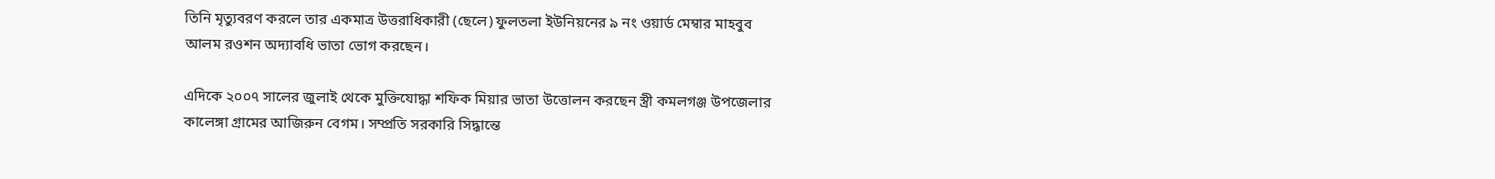তিনি মৃত্যুবরণ করলে তার একমাত্র উত্তরাধিকারী (ছেলে) ফুলতলা ইউনিয়নের ৯ নং ওয়ার্ড মেম্বার মাহবুব আলম রওশন অদ্যাবধি ভাতা ভোগ করছেন।

এদিকে ২০০৭ সালের জুলাই থেকে মুক্তিযোদ্ধা শফিক মিয়ার ভাতা উত্তোলন করছেন স্ত্রী কমলগঞ্জ উপজেলার কালেঙ্গা গ্রামের আজিরুন বেগম। সম্প্রতি সরকারি সিদ্ধান্তে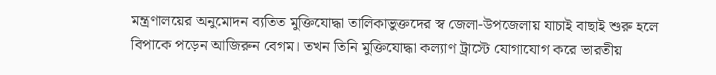মন্ত্রণালয়ের অনুমোদন ব্যতিত মুক্তিযোদ্ধা তালিকাভুক্তদের স্ব জেলা-উপজেলায় যাচাই বাছাই শুরু হলে বিপাকে পড়েন আজিরুন বেগম। তখন তিনি মুক্তিযোদ্ধা কল্যাণ ট্রাস্টে যোগাযোগ করে ভারতীয়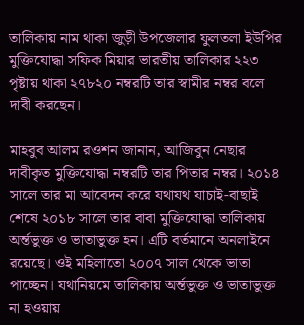তালিকায় নাম থাকা জুড়ী উপজেলার ফুলতলা ইউপির মুক্তিযোদ্ধা সফিক মিয়ার ভারতীয় তালিকার ২২৩ পৃষ্টায় থাকা ২৭৮২০ নম্বরটি তার স্বামীর নম্বর বলে দাবী করছেন।

মাহবুব আলম রওশন জানান, আজিবুন নেছার দাবীকৃত মুক্তিযোদ্ধা নম্বরটি তার পিতার নম্বর। ২০১৪ সালে তার মা আবেদন করে যথাযথ যাচাই-বাছাই শেষে ২০১৮ সালে তার বাবা মুক্তিযোদ্ধা তালিকায় অর্ন্তভুক্ত ও ভাতাভুক্ত হন। এটি বর্তমানে অনলাইনে রয়েছে। ওই মহিলাতো ২০০৭ সাল থেকে ভাতা পাচ্ছেন। যথানিয়মে তালিকায় অর্ন্তভুক্ত ও ভাতাভুক্ত না হওয়ায়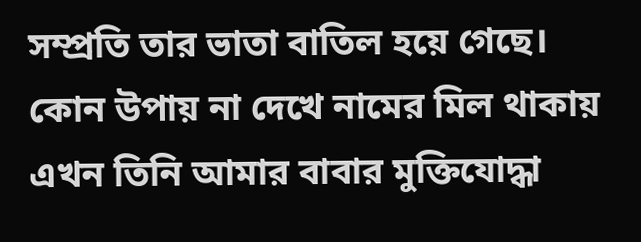সম্প্রতি তার ভাতা বাতিল হয়ে গেছে। কোন উপায় না দেখে নামের মিল থাকায় এখন তিনি আমার বাবার মুক্তিযোদ্ধা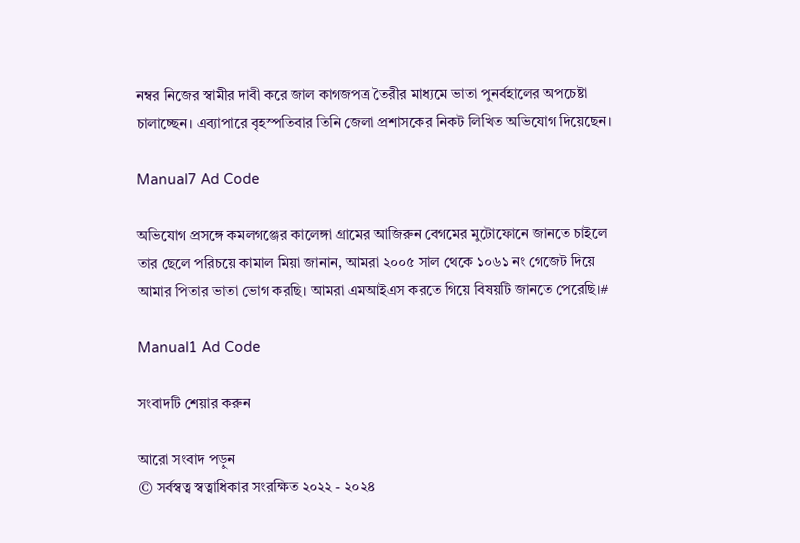নম্বর নিজের স্বামীর দাবী করে জাল কাগজপত্র তৈরীর মাধ্যমে ভাতা পুনর্বহালের অপচেষ্টা চালাচ্ছেন। এব্যাপারে বৃহস্পতিবার তিনি জেলা প্রশাসকের নিকট লিখিত অভিযোগ দিয়েছেন।

Manual7 Ad Code

অভিযোগ প্রসঙ্গে কমলগঞ্জের কালেঙ্গা গ্রামের আজিরুন বেগমের মুটোফোনে জানতে চাইলে তার ছেলে পরিচয়ে কামাল মিয়া জানান, আমরা ২০০৫ সাল থেকে ১০৬১ নং গেজেট দিয়ে আমার পিতার ভাতা ভোগ করছি। আমরা এমআইএস করতে গিয়ে বিষয়টি জানতে পেরেছি।#

Manual1 Ad Code

সংবাদটি শেয়ার করুন

আরো সংবাদ পড়ুন
© সর্বস্বত্ব স্বত্বাধিকার সংরক্ষিত ২০২২ - ২০২৪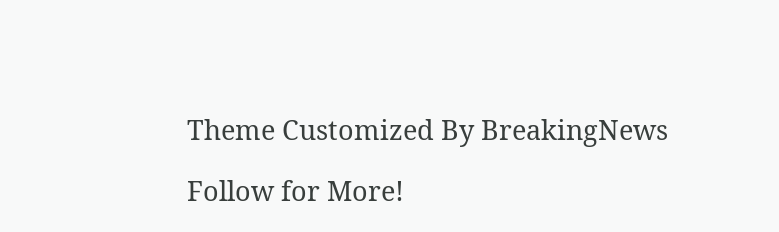Theme Customized By BreakingNews

Follow for More!